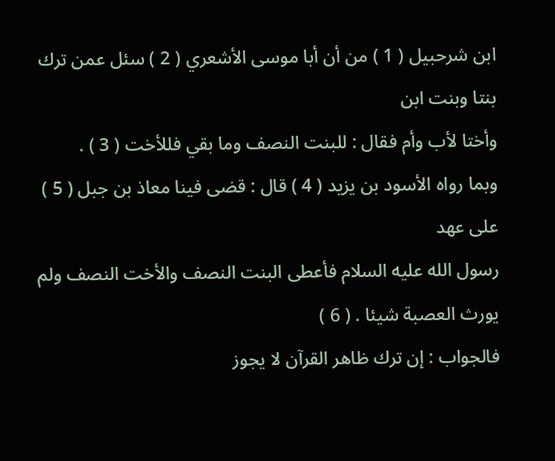ابن شرحبيل ( 1 ) من أن أبا موسى الأشعري ( 2 ) سئل عمن ترك بنتا وبنت ابن
وأختا لأب وأم فقال : للبنت النصف وما بقي فللأخت ( 3 ) .
وبما رواه الأسود بن يزيد ( 4 ) قال : قضى فينا معاذ بن جبل ( 5 ) على عهد
رسول الله عليه السلام فأعطى البنت النصف والأخت النصف ولم يورث العصبة شيئا . ( 6 )
فالجواب : إن ترك ظاهر القرآن لا يجوز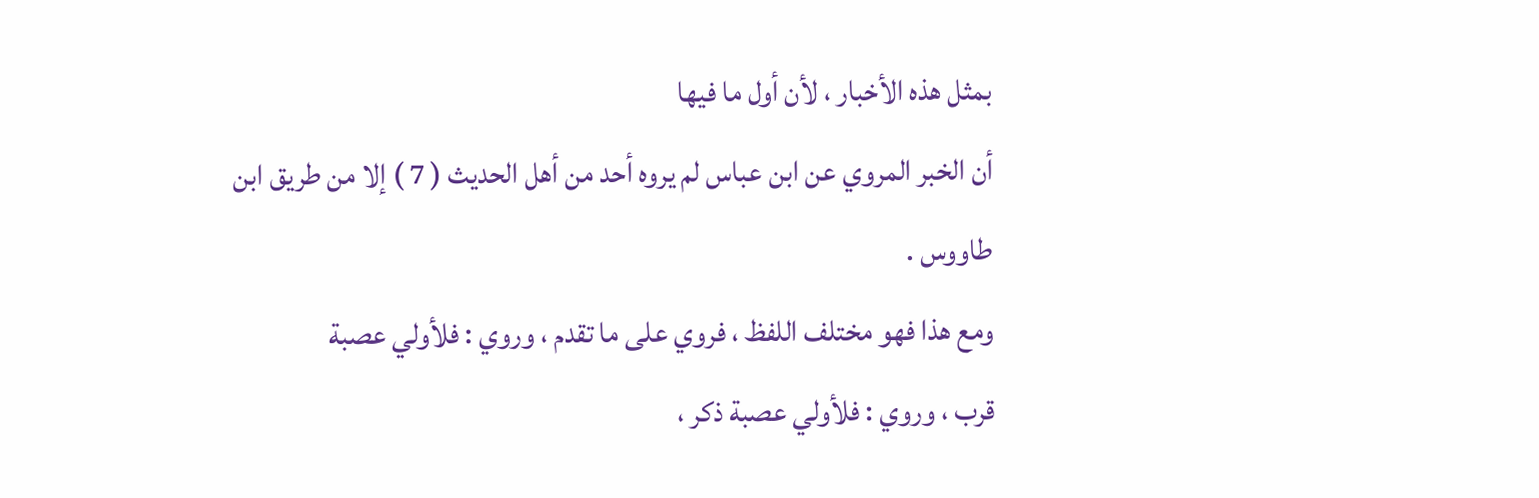بمثل هذه الأخبار ، لأن أول ما فيها
أن الخبر المروي عن ابن عباس لم يروه أحد من أهل الحديث ( 7 ) إلا من طريق ابن
طاووس .
ومع هذا فهو مختلف اللفظ ، فروي على ما تقدم ، وروي : فلأولي عصبة
قرب ، وروي : فلأولي عصبة ذكر ،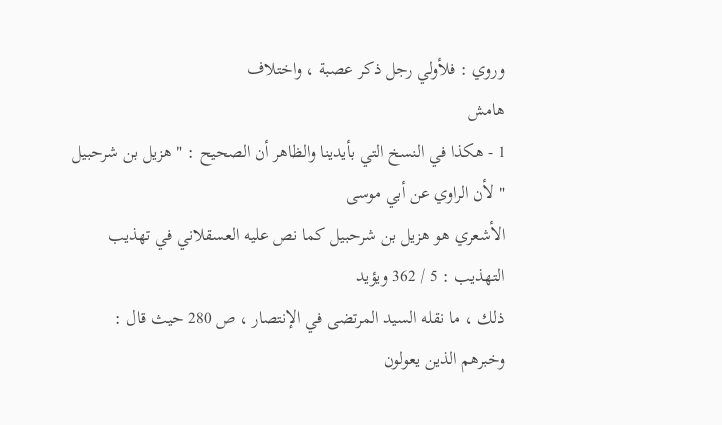وروي : فلأولي رجل ذكر عصبة ، واختلاف
هامش
1 - هكذا في النسخ التي بأيدينا والظاهر أن الصحيح : " هزيل بن شرحبيل " لأن الراوي عن أبي موسى
الأشعري هو هزيل بن شرحبيل كما نص عليه العسقلاني في تهذيب التهذيب : 5 / 362 ويؤيد
ذلك ، ما نقله السيد المرتضى في الإنتصار ، ص 280 حيث قال : وخبرهم الذين يعولون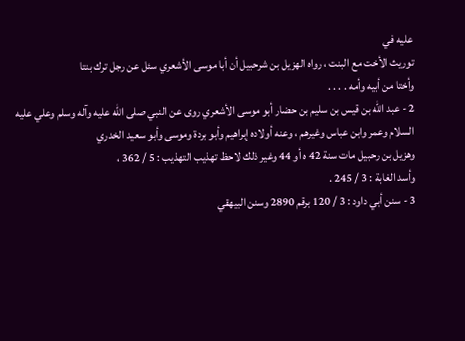عليه في
توريث الأخت مع البنت ، رواه الهزيل بن شرحبيل أن أبا موسى الأشعري سئل عن رجل ترك بنتا
وأختا من أبيه وأمه . . . .
2 - عبد الله بن قيس بن سليم بن حضار أبو موسى الأشعري روى عن النبي صلى الله عليه وآله وسلم وعلي عليه السلام وعمر وابن عباس وغيرهم ، وعنه أولاده إبراهيم وأبو بردة وموسى وأبو سعيد الخدري
وهزيل بن رحبيل مات سنة 42 ه أو 44 وغير ذلك لاحظ تهذيب التهذيب : 5 / 362 ،
وأسد الغابة : 3 / 245 .
3 - سنن أبي داود : 3 / 120 برقم 2890 وسنن البيهقي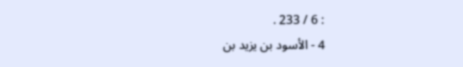: 6 / 233 .
4 - الأسود بن يزيد بن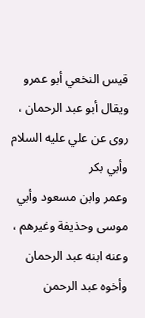قيس النخعي أبو عمرو ويقال أبو عبد الرحمان ، روى عن علي عليه السلام وأبي بكر
وعمر وابن مسعود وأبي موسى وحذيفة وغيرهم ، وعنه ابنه عبد الرحمان وأخوه عبد الرحمن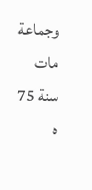وجماعة مات سنة 75 ه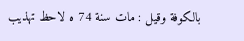بالكوفة وقيل : مات سنة 74 ه لاحظ تهذيب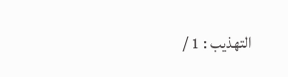التهذيب : 1 /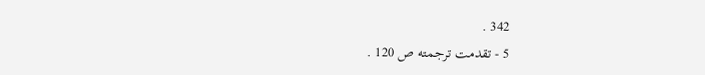342 .
5 - تقدمت ترجمته ص 120 .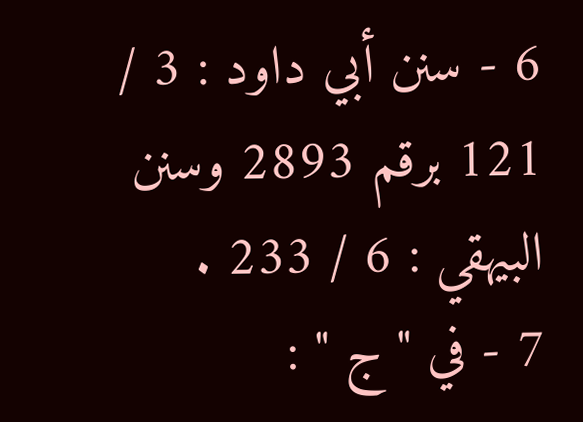6 - سنن أبي داود : 3 / 121 برقم 2893 وسنن البيهقي : 6 / 233 .
7 - في " ج " :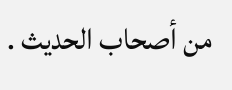من أصحاب الحديث .